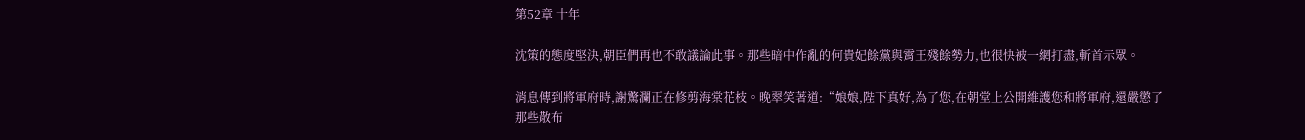第52章 十年

沈策的態度堅決,朝臣們再也不敢議論此事。那些暗中作亂的何貴妃餘黨與霄王殘餘勢力,也很快被一網打盡,斬首示眾。

消息傳到將軍府時,謝驚瀾正在修剪海棠花枝。晚翠笑著道:“娘娘,陛下真好,為了您,在朝堂上公開維護您和將軍府,還嚴懲了那些散布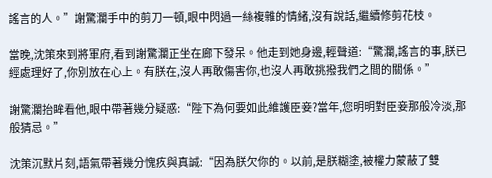謠言的人。”謝驚瀾手中的剪刀一頓,眼中閃過一絲複雜的情緒,沒有說話,繼續修剪花枝。

當晚,沈策來到將軍府,看到謝驚瀾正坐在廊下發呆。他走到她身邊,輕聲道:“驚瀾,謠言的事,朕已經處理好了,你別放在心上。有朕在,沒人再敢傷害你,也沒人再敢挑撥我們之間的關係。”

謝驚瀾抬眸看他,眼中帶著幾分疑惑:“陛下為何要如此維護臣妾?當年,您明明對臣妾那般冷淡,那般猜忌。”

沈策沉默片刻,語氣帶著幾分愧疚與真誠:“因為朕欠你的。以前,是朕糊塗,被權力蒙蔽了雙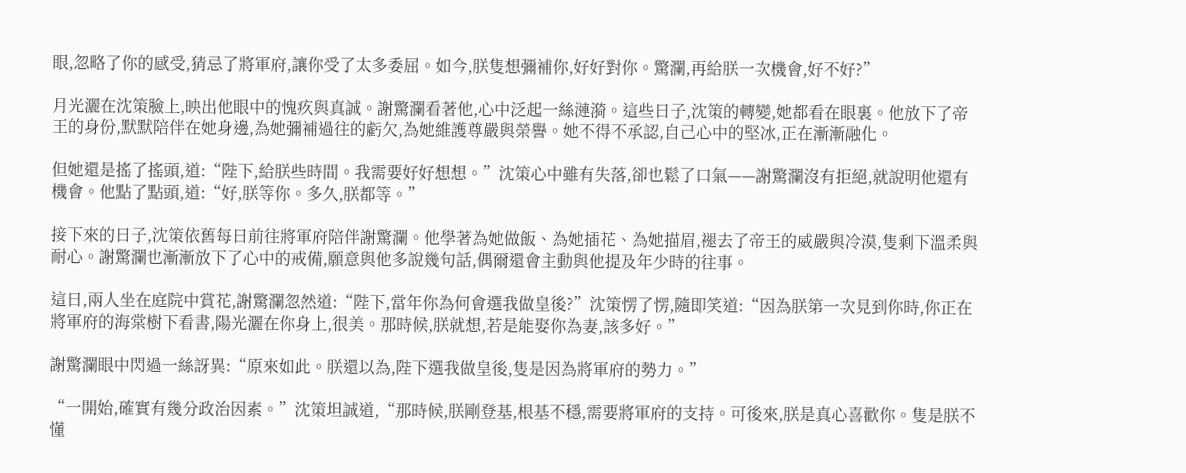眼,忽略了你的感受,猜忌了將軍府,讓你受了太多委屈。如今,朕隻想彌補你,好好對你。驚瀾,再給朕一次機會,好不好?”

月光灑在沈策臉上,映出他眼中的愧疚與真誠。謝驚瀾看著他,心中泛起一絲漣漪。這些日子,沈策的轉變,她都看在眼裏。他放下了帝王的身份,默默陪伴在她身邊,為她彌補過往的虧欠,為她維護尊嚴與榮譽。她不得不承認,自己心中的堅冰,正在漸漸融化。

但她還是搖了搖頭,道:“陛下,給朕些時間。我需要好好想想。”沈策心中雖有失落,卻也鬆了口氣——謝驚瀾沒有拒絕,就說明他還有機會。他點了點頭,道:“好,朕等你。多久,朕都等。”

接下來的日子,沈策依舊每日前往將軍府陪伴謝驚瀾。他學著為她做飯、為她插花、為她描眉,褪去了帝王的威嚴與冷漠,隻剩下溫柔與耐心。謝驚瀾也漸漸放下了心中的戒備,願意與他多說幾句話,偶爾還會主動與他提及年少時的往事。

這日,兩人坐在庭院中賞花,謝驚瀾忽然道:“陛下,當年你為何會選我做皇後?”沈策愣了愣,隨即笑道:“因為朕第一次見到你時,你正在將軍府的海棠樹下看書,陽光灑在你身上,很美。那時候,朕就想,若是能娶你為妻,該多好。”

謝驚瀾眼中閃過一絲訝異:“原來如此。朕還以為,陛下選我做皇後,隻是因為將軍府的勢力。”

“一開始,確實有幾分政治因素。”沈策坦誠道,“那時候,朕剛登基,根基不穩,需要將軍府的支持。可後來,朕是真心喜歡你。隻是朕不懂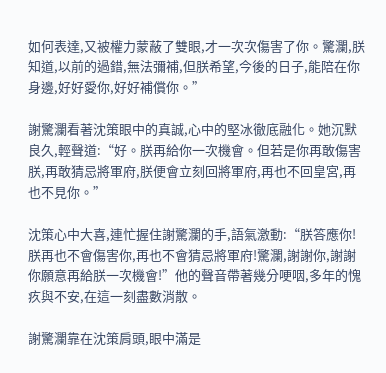如何表達,又被權力蒙蔽了雙眼,才一次次傷害了你。驚瀾,朕知道,以前的過錯,無法彌補,但朕希望,今後的日子,能陪在你身邊,好好愛你,好好補償你。”

謝驚瀾看著沈策眼中的真誠,心中的堅冰徹底融化。她沉默良久,輕聲道:“好。朕再給你一次機會。但若是你再敢傷害朕,再敢猜忌將軍府,朕便會立刻回將軍府,再也不回皇宮,再也不見你。”

沈策心中大喜,連忙握住謝驚瀾的手,語氣激動:“朕答應你!朕再也不會傷害你,再也不會猜忌將軍府!驚瀾,謝謝你,謝謝你願意再給朕一次機會!”他的聲音帶著幾分哽咽,多年的愧疚與不安,在這一刻盡數消散。

謝驚瀾靠在沈策肩頭,眼中滿是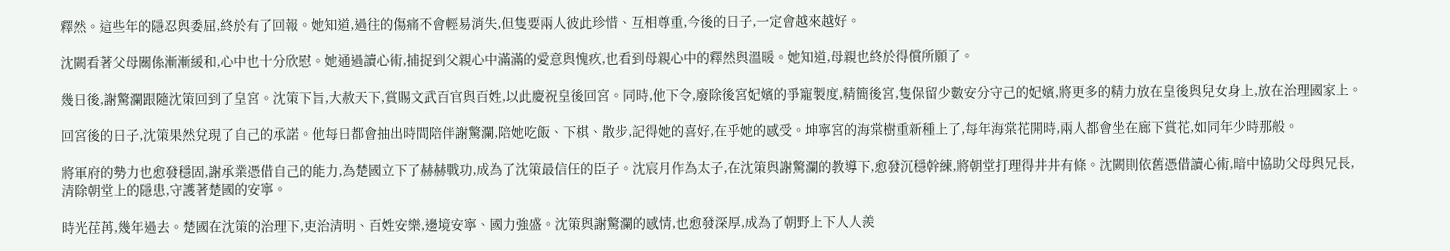釋然。這些年的隱忍與委屈,終於有了回報。她知道,過往的傷痛不會輕易消失,但隻要兩人彼此珍惜、互相尊重,今後的日子,一定會越來越好。

沈闕看著父母關係漸漸緩和,心中也十分欣慰。她通過讀心術,捕捉到父親心中滿滿的愛意與愧疚,也看到母親心中的釋然與溫暖。她知道,母親也終於得償所願了。

幾日後,謝驚瀾跟隨沈策回到了皇宮。沈策下旨,大赦天下,賞賜文武百官與百姓,以此慶祝皇後回宮。同時,他下令,廢除後宮妃嬪的爭寵製度,精簡後宮,隻保留少數安分守己的妃嬪,將更多的精力放在皇後與兒女身上,放在治理國家上。

回宮後的日子,沈策果然兌現了自己的承諾。他每日都會抽出時間陪伴謝驚瀾,陪她吃飯、下棋、散步,記得她的喜好,在乎她的感受。坤寧宮的海棠樹重新種上了,每年海棠花開時,兩人都會坐在廊下賞花,如同年少時那般。

將軍府的勢力也愈發穩固,謝承業憑借自己的能力,為楚國立下了赫赫戰功,成為了沈策最信任的臣子。沈宸月作為太子,在沈策與謝驚瀾的教導下,愈發沉穩幹練,將朝堂打理得井井有條。沈闕則依舊憑借讀心術,暗中協助父母與兄長,清除朝堂上的隱患,守護著楚國的安寧。

時光荏苒,幾年過去。楚國在沈策的治理下,吏治清明、百姓安樂,邊境安寧、國力強盛。沈策與謝驚瀾的感情,也愈發深厚,成為了朝野上下人人羨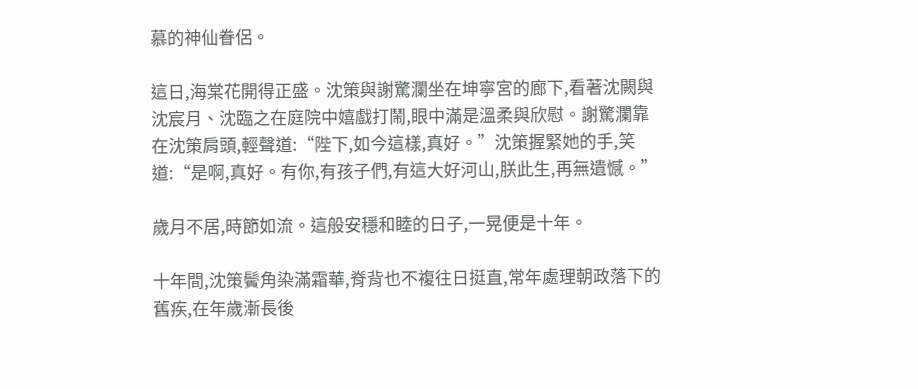慕的神仙眷侶。

這日,海棠花開得正盛。沈策與謝驚瀾坐在坤寧宮的廊下,看著沈闕與沈宸月、沈臨之在庭院中嬉戲打鬧,眼中滿是溫柔與欣慰。謝驚瀾靠在沈策肩頭,輕聲道:“陛下,如今這樣,真好。”沈策握緊她的手,笑道:“是啊,真好。有你,有孩子們,有這大好河山,朕此生,再無遺憾。”

歲月不居,時節如流。這般安穩和睦的日子,一晃便是十年。

十年間,沈策鬢角染滿霜華,脊背也不複往日挺直,常年處理朝政落下的舊疾,在年歲漸長後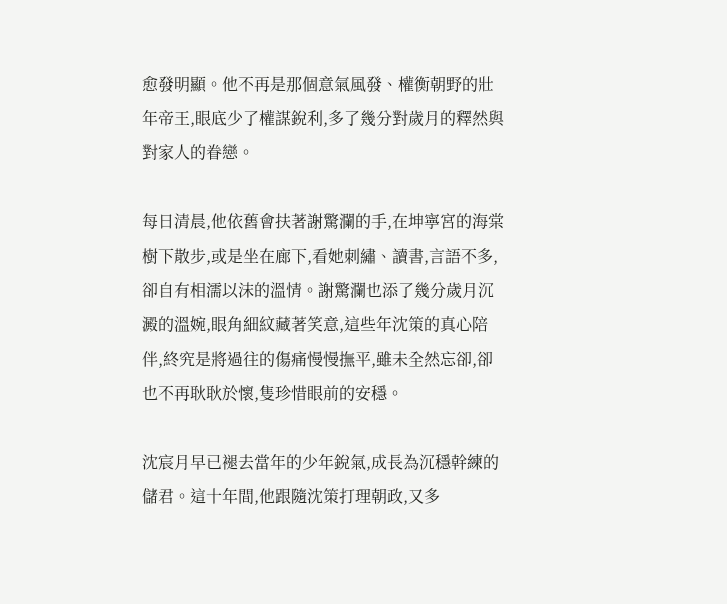愈發明顯。他不再是那個意氣風發、權衡朝野的壯年帝王,眼底少了權謀銳利,多了幾分對歲月的釋然與對家人的眷戀。

每日清晨,他依舊會扶著謝驚瀾的手,在坤寧宮的海棠樹下散步,或是坐在廊下,看她刺繡、讀書,言語不多,卻自有相濡以沫的溫情。謝驚瀾也添了幾分歲月沉澱的溫婉,眼角細紋藏著笑意,這些年沈策的真心陪伴,終究是將過往的傷痛慢慢撫平,雖未全然忘卻,卻也不再耿耿於懷,隻珍惜眼前的安穩。

沈宸月早已褪去當年的少年銳氣,成長為沉穩幹練的儲君。這十年間,他跟隨沈策打理朝政,又多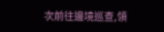次前往邊境巡查,領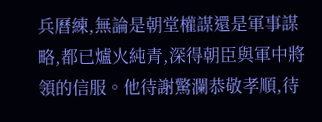兵曆練,無論是朝堂權謀還是軍事謀略,都已爐火純青,深得朝臣與軍中將領的信服。他待謝驚瀾恭敬孝順,待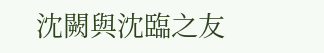沈闕與沈臨之友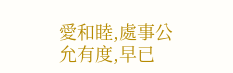愛和睦,處事公允有度,早已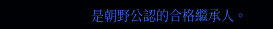是朝野公認的合格繼承人。